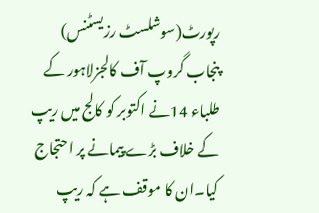رپورٹ(سوشلسٹ رزیسٹنس)
پنجاب گروپ آف کالجزلاہور کے طلباء 14نے اکتوبر کو کالج میں ریپ کے خلاف بڑے پیمانے پر احتجاج کیا۔ان کا موقف ہے کہ ریپ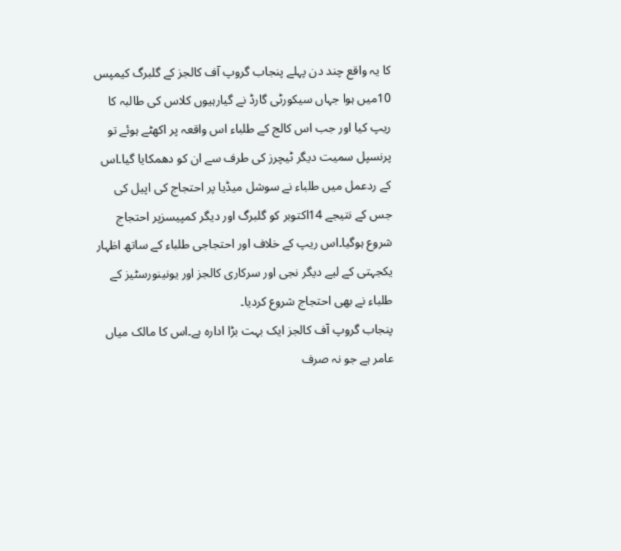کا یہ واقع چند دن پہلے پنجاب گروپ آف کالجز کے گلبرگ کیمپس 10میں ہوا جہاں سیکورٹی گارڈ نے گیارہیوں کلاس کی طالبہ کا ریپ کیا اور جب اس کالج کے طلباء اس واقعہ پر اکھٹے ہوئے تو پرنسپل سمیت دیگر ٹیچرز کی طرف سے ان کو دھمکایا گیا۔اس کے ردعمل میں طلباء نے سوشل میڈیا پر احتجاج کی اپیل کی جس کے نتیجے 14اکتوبر کو گلبرگ اور دیگر کمپیسزپر احتجاج شروع ہوگیا۔اس ریپ کے خلاف اور احتجاجی طلباء کے ساتھ اظہار یکجہتی کے لیے دیگر نجی اور سرکاری کالجز اور یونینورسٹیز کے طلباء نے بھی احتجاج شروع کردیا۔
پنجاب گروپ آف کالجز ایک بہت بڑا ادارہ ہے۔اس کا مالک میاں عامر ہے جو نہ صرف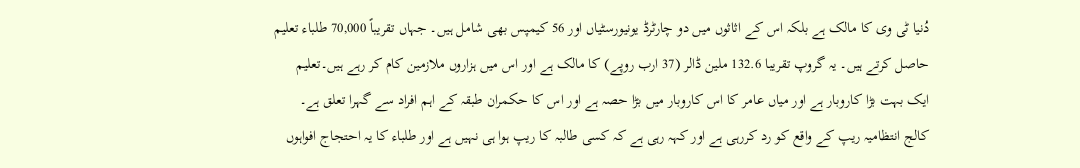دُنیا ٹی وی کا مالک ہے بلکہ اس کے اثاثوں میں دو چارٹرڈ یونیورسٹیاں اور 56 کیمپس بھی شامل ہیں۔ جہاں تقریباً 70,000 طلباء تعلیم حاصل کرتے ہیں۔ یہ گروپ تقریبا 132.6 ملین ڈالر (37 ارب روپے) کا مالک ہے اور اس میں ہزاروں ملازمین کام کر رہے ہیں۔تعلیم ایک بہت بڑا کاروبار ہے اور میاں عامر کا اس کاروبار میں بڑا حصہ ہے اور اس کا حکمران طبقہ کے اہم افراد سے گہرا تعلق ہے۔
کالج انتظامیہ ریپ کے واقع کو رد کررہی ہے اور کہہ رہی ہے کہ کسی طالبہ کا ریپ ہوا ہی نہیں ہے اور طلباء کا یہ احتجاج افواہوں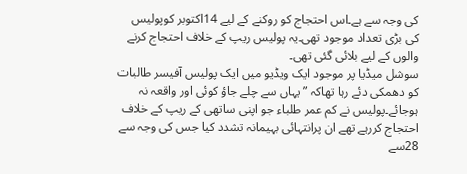کی وجہ سے ہے۔اس احتجاج کو روکنے کے لیے 14اکتوبر کوپولیس کی بڑی تعداد موجود تھی۔یہ پولیس ریپ کے خلاف احتجاج کرنے والوں کے لیے بلائی گئی تھی۔
سوشل میڈیا پر موجود ایک ویڈیو میں ایک پولیس آفیسر طالبات کو دھمکی دئے رہا تھاکہ ”یہاں سے چلے جاؤ کوئی اور واقعہ نہ ہوجائے۔پولیس نے کم عمر طلباء جو اپنی ساتھی کے ریپ کے خلاف احتجاج کررہے تھے ان پرانتہائی بہیمانہ تشدد کیا جس کی وجہ سے 28سے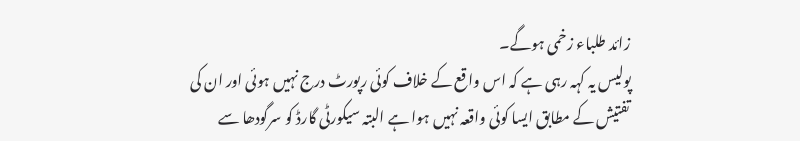زائد طلباء زخمی ہوگے۔
پولیس یہ کہہ رہی ہے کہ اس واقع کے خلاف کوئی رپورٹ درج نہیں ہوئی اور ان کی تفتیش کے مطابق ایسا کوئی واقعہ نہیں ہوا ہے البتہ سیکورٹی گارڈ کو سرگودھا سے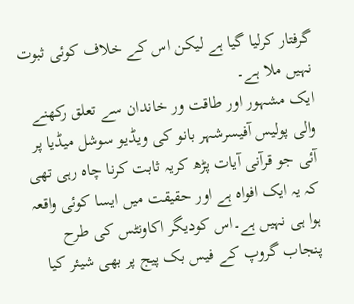گرفتار کرلیا گیا ہے لیکن اس کے خلاف کوئی ثبوت نہیں ملا ہے۔
ایک مشہور اور طاقت ور خاندان سے تعلق رکھنے والی پولیس آفیسرشہر بانو کی ویڈیو سوشل میڈیا پر آئی جو قرآنی آیات پڑھ کریہ ثابت کرنا چاہ رہی تھی کہ یہ ایک افواہ ہے اور حقیقت میں ایسا کوئی واقعہ ہوا ہی نہیں ہے۔اس کودیگر اکاونٹس کی طرح پنجاب گروپ کے فیس بک پیج پر بھی شیئر کیا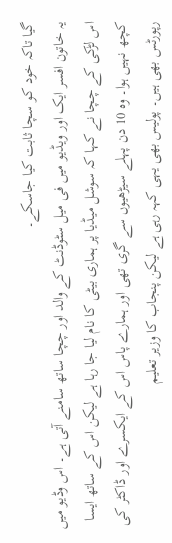گیا تاکہ خود کو سچا ثابت کیا جاسکے۔
یہ خاتون افسر ایک اور ویڈیو میں فی میل سٹوڈنٹ کے والد اور چچا ساتھ سامنے آتی ہے۔ اس وڈیو میں اس لڑکی کے چچا نے کہا کہ سوشل میڈیا پر ہماری بیٹی کا نام لیا جا رہا ہے لیکن اس کے ساتھ ایسا کچھ نہیں ہوا۔ وہ 10 دن پہلے سیڑھیوں سے گری تھی اور ہمارے پاس اس کے ایکسرے اور ڈاکٹر کی رپورٹس بھی ہیں۔ پولیس بھی یہی کہہ رہی ہے لیکن پنجاب کا وزیر تعلیم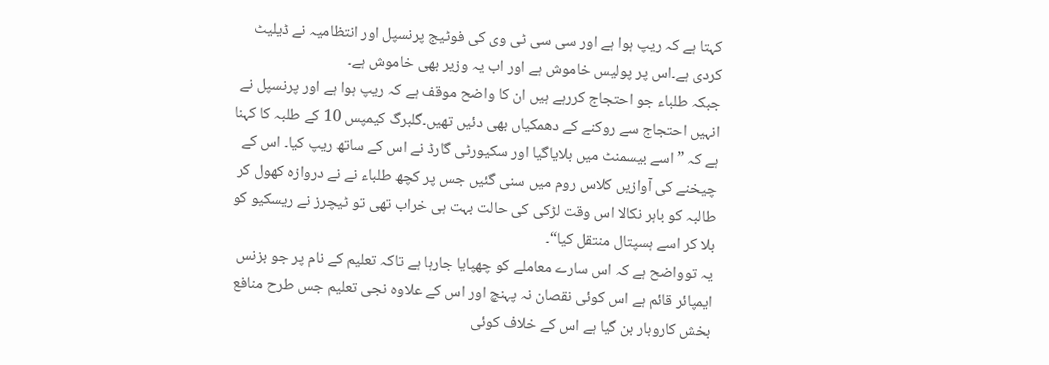کہتا ہے کہ ریپ ہوا ہے اور سی سی ٹی وی کی فوٹیج پرنسپل اور انتظامیہ نے ڈیلیٹ کردی ہے۔اس پر پولیس خاموش ہے اور اب یہ وزیر بھی خاموش ہے۔
جبکہ طلباء جو احتجاج کررہے ہیں ان کا واضح موقف ہے کہ ریپ ہوا ہے اور پرنسپل نے انہیں احتجاج سے روکنے کے دھمکیاں بھی دئیں تھیں۔گلبرگ کیمپس 10 کے طلبہ کا کہنا ہے کہ ”اسے بیسمنٹ میں بلایاگیا اور سکیورٹی گارڈ نے اس کے ساتھ ریپ کیا۔ اس کے چیخنے کی آوازیں کلاس روم میں سنی گئیں جس پر کچھ طلباء نے نے دروازہ کھول کر طالبہ کو باہر نکالا اس وقت لڑکی کی حالت بہت ہی خراب تھی تو ٹیچرز نے ریسکیو کو بلا کر اسے ہسپتال منتقل کیا“۔
یہ توواضح ہے کہ اس سارے معاملے کو چھپایا جارہا ہے تاکہ تعلیم کے نام پر جو بزنس ایمپائر قائم ہے اس کوئی نقصان نہ پہنچ اور اس کے علاوہ نجی تعلیم جس طرح منافع بخش کاروبار بن گیا ہے اس کے خلاف کوئی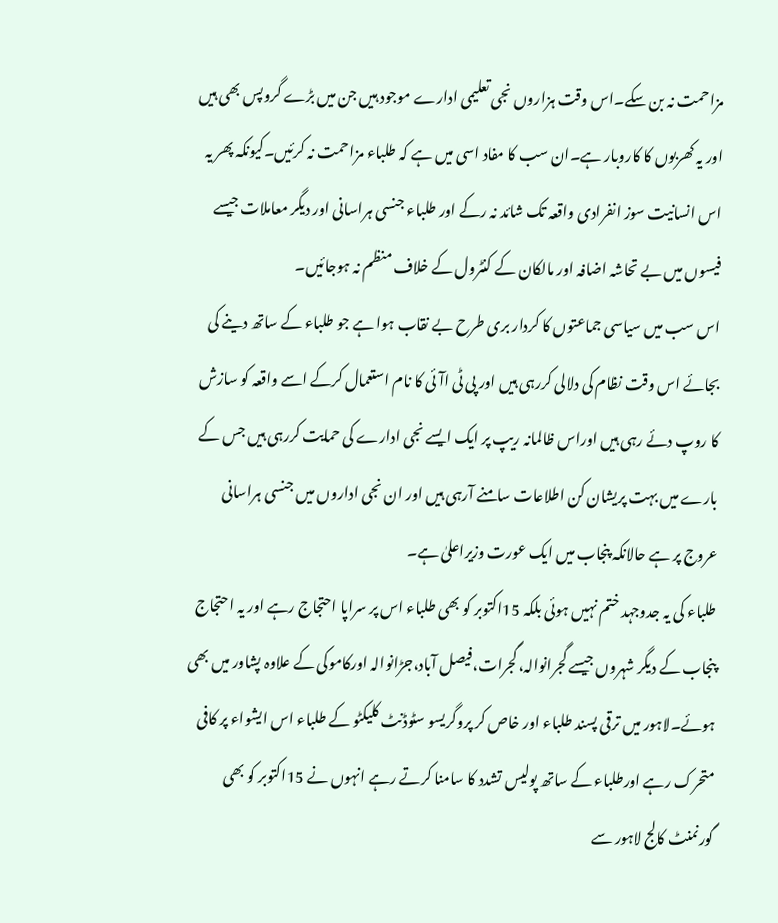مزاحمت نہ بن سکے۔اس وقت ہزاروں نجی تعلیمی ادارے موجود ہیں جن میں بڑے گروپس بھی ہیں اور یہ کھربوں کا کاروبار ہے۔ان سب کا مفاد اسی میں ہے کہ طلباء مزاحمت نہ کرئیں۔کیونکہ پھر یہ اس انسانیت سوز انفرادی واقعہ تک شائد نہ رکے اور طلباء جنسی ہراسانی اور دیگر معاملات جیسے فیسوں میں بے تحاشہ اضافہ اور مالکان کے کنٹرول کے خلاف منظم نہ ہوجائیں۔
اس سب میں سیاسی جماعتوں کا کردار بری طرح بے نقاب ہوا ہے جو طلباء کے ساتھ دینے کی بجائے اس وقت نظام کی دلالی کررہی ہیں اور پی ٹی اآئی کا نام استعمال کرکے اسے واقعہ کو سازش کا روپ دئے رہی ہیں اوراس ظالمانہ ریپ پر ایک ایسے نجی ادارے کی حمایت کررہی ہیں جس کے بارے میں بہت پریشان کن اطلاعات سامنے آرہی ہیں اور ان نجی اداروں میں جنسی ہراسانی عروج پر ہے حالانکہ پنجاب میں ایک عورت وزیراعلیٰ ہے۔
طلباء کی یہ جدوجہد ختم نہیں ہوئی بلکہ 15اکتوبر کو بھی طلباء اس پر سراپا احتجاج رہے اور یہ احتجاج پنجاب کے دیگر شہروں جیسے گجرانوالہ،گجرات،فیصل آباد،جڑانوالہ اورکاموکی کے علاوہ پشاور میں بھی ہوئے۔لاہور میں ترقی پسند طلباء اور خاص کر پروگریسو سٹوڈنٹ کلیکٹو کے طلباء اس ایشواء پر کافی متحرک رہے اورطلباء کے ساتھ پولیس تشدد کا سامنا کرتے رہے انہوں نے 15اکتوبر کو بھی گورنمنٹ کالج لاہور سے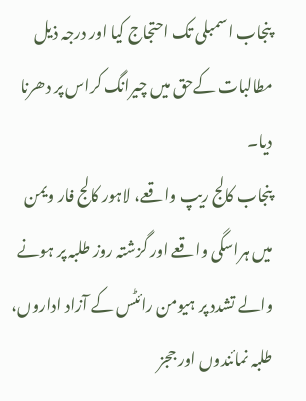پنجاب اسمبلی تک احتجاج کیا اور درجہ ذیل مطالبات کےحق میں چیرانگ کراس پر دھرنا دیا۔
پنجاب کالج ریپ واقعے، لاہور کالج فار ویمن میں ہراسگی واقعے اور گزشتہ روز طلبہ پر ہونے والے تشدد پر ہیومن رائٹس کے آزاد اداروں، طلبہ نمائندوں اور ججز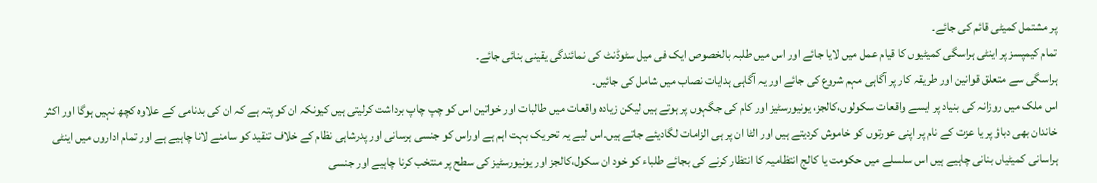پر مشتمل کمیٹی قائم کی جائے۔
تمام کیمپسز پر اینٹی ہراسگی کمیٹیوں کا قیام عمل میں لایا جائے اور اس میں طلبہ بالخصوص ایک فی میل سٹوڈنٹ کی نمائندگی یقینی بنائی جائے۔
ہراسگی سے متعلق قوانین اور طریقہ کار پر آگاہی مہم شروع کی جائے اور یہ آگاہی ہدایات نصاب میں شامل کی جائیں۔
اس ملک میں روزانہ کی بنیاد پر ایسے واقعات سکولوں،کالجز، یونیورسٹیز اور کام کی جگہوں پر ہوتے ہیں لیکن زیادہ واقعات میں طالبات اور خواتین اس کو چپ چاپ برداشت کرلیتی ہیں کیونکہ ان کو پتہ ہے کہ ان کی بدنامی کے علاوہ کچھ نہیں ہوگا اور اکثر خاندان بھی دباؤ پر یا عزت کے نام پر اپنی عورتوں کو خاموش کردیتے ہیں اور الٹا ان پر ہی الزامات لگادیئے جاتے ہیں۔اس لیے یہ تحریک بہت اہم ہے اوراس کو جنسی ہرسانی اور پدرشاہی نظام کے خلاف تنقید کو سامنے لانا چاہیے ہے اور تمام اداروں میں اینٹی ہراسانی کمیٹیاں بنانی چاہیے ہیں اس سلسلے میں حکومت یا کالج انتظامیہ کا انتظار کرنے کی بجائے طلباء کو خود ان سکول،کالجز اور یونیورسٹیز کی سطح پر منتخب کرنا چاہیے اور جنسی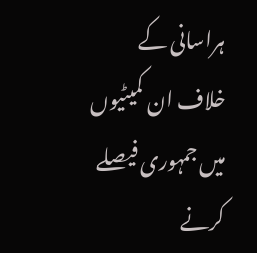ہراسانی کے خلاف ان کمیٹیوں میں جمہوری فیصلے کرنے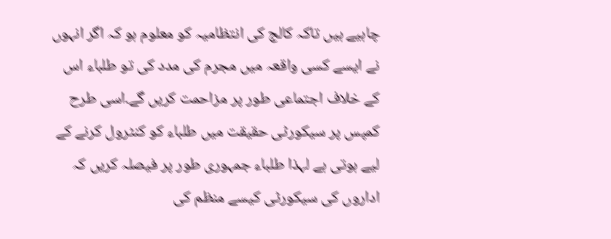چاہیے ہیں تاکہ کالج کی انتظامیہ کو معلوم ہو کہ اگر انہوں نے ایسے کسی واقعہ میں مجرم کی مدد کی تو طلباء اس کے خلاف اجتماعی طور پر مزاحمت کریں گے۔اسی طرح کمپس پر سیکورٹی حقیقت میں طلباء کو کنٹرول کرنے کے لیے ہوتی ہے لہذا طلباء جمہوری طور پر فیصلہ کریں کہ اداروں کی سیکورٹی کیسے منظم کی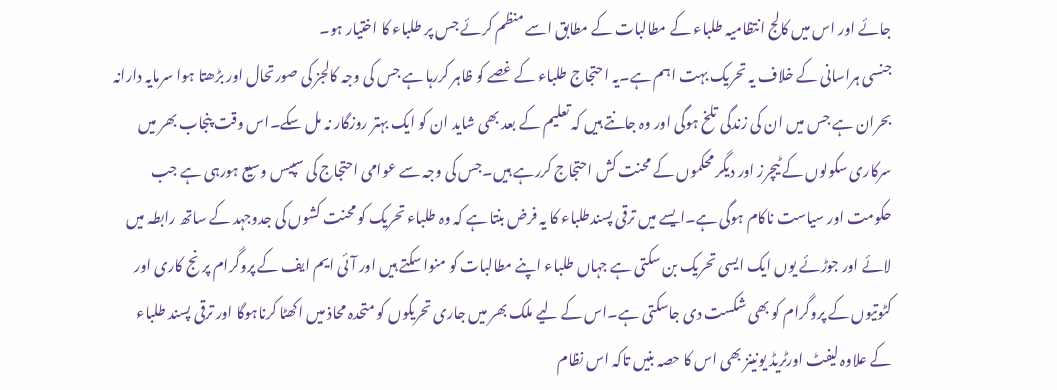جائے اور اس میں کالج انتظامیہ طلباء کے مطالبات کے مطابق اسے منظم کرئے جس پر طلباء کا اختیار ہو۔
جنسی ہراسانی کے خلاف یہ تحریک بہت اہم ہے۔یہ احتجاج طلباء کے غصے کو ظاہر کررہا ہے جس کی وجہ کالجز کی صورتحال اور بڑھتا ہوا سرمایہ دارانہ بحران ہے جس میں ان کی زندگی تلخ ہوگی اور وہ جانتے ہیں کہ تعلیم کے بعد بھی شاید ان کو ایک بہتر روزگار نہ مل سکے۔اس وقت پنجاب بھر میں سرکاری سکولوں کے ٹیچرز اور دیگر محکموں کے محنت کش احتجاج کررہے ہیں۔جس کی وجہ سے عوامی احتجاج کی سپیس وسیع ہورہی ہے جب حکومت اور سیاست ناکام ہوگی ہے۔ایسے میں ترقی پسندطلباء کا یہ فرض بنتا ہے کہ وہ طلباء تحریک کو محنت کشوں کی جدوجہد کے ساتھ رابطہ میں لائے اور جوڑئے یوں ایک ایسی تحریک بن سکتی ہے جہاں طلباء اپنے مطالبات کو منوا سکتے ہیں اور آئی ایم ایف کے پروگرام پر نج کاری اور کٹوتیوں کے پروگرام کو بھی شکست دی جاسکتی ہے۔اس کے لیے ملک بھر میں جاری تحریکوں کو متحدہ محاذ میں اکھٹا کرناہوگا اور ترقی پسند طلباء کے علاوہ لیفٹ اورٹریڈ یونینز بھی اس کا حصہ بنیں تاکہ اس نظام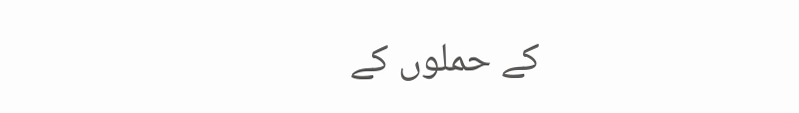کے حملوں کے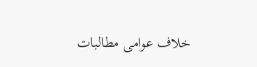خلاف عوامی مطالبات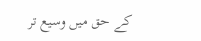کے حق میں وسیع تر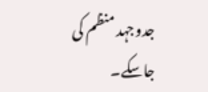جدوجہد منظم کی جاسکے۔